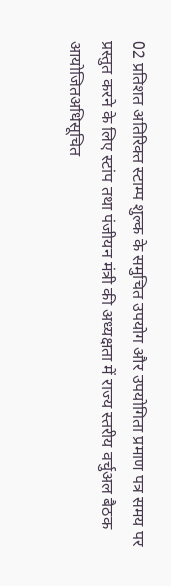02 प्रतिशत अतिरिक्त स्टाम्प शुल्क के समुचित उपयोग और उपयोगिता प्रमाण पत्र समय पर प्रस्तुत करने के लिए स्टांप तथा पंजीयन मंत्री की अध्यक्षता में राज्य स्तरीय वर्चुअल बैठक आयोजितअधिसूचित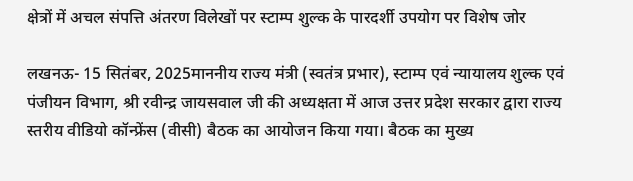क्षेत्रों में अचल संपत्ति अंतरण विलेखों पर स्टाम्प शुल्क के पारदर्शी उपयोग पर विशेष जोर

लखनऊ- 15 सितंबर, 2025माननीय राज्य मंत्री (स्वतंत्र प्रभार), स्टाम्प एवं न्यायालय शुल्क एवं पंजीयन विभाग, श्री रवीन्द्र जायसवाल जी की अध्यक्षता में आज उत्तर प्रदेश सरकार द्वारा राज्य स्तरीय वीडियो कॉन्फ्रेंस (वीसी) बैठक का आयोजन किया गया। बैठक का मुख्य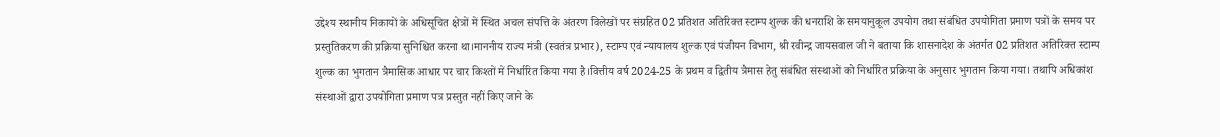उद्देश्य स्थानीय निकायों के अधिसूचित क्षेत्रों में स्थित अचल संपत्ति के अंतरण विलेखों पर संग्रहित 02 प्रतिशत अतिरिक्त स्टाम्प शुल्क की धनराशि के समयानुकूल उपयोग तथा संबंधित उपयोगिता प्रमाण पत्रों के समय पर प्रस्तुतिकरण की प्रक्रिया सुनिश्चित करना था।माननीय राज्य मंत्री (स्वतंत्र प्रभार), स्टाम्प एवं न्यायालय शुल्क एवं पंजीयन विभाग, श्री रवीन्द्र जायसवाल जी ने बताया कि शासनादेश के अंतर्गत 02 प्रतिशत अतिरिक्त स्टाम्प शुल्क का भुगतान त्रैमासिक आधार पर चार किश्तों में निर्धारित किया गया है।वित्तीय वर्ष 2024-25 के प्रथम व द्वितीय त्रैमास हेतु संबंधित संस्थाओं को निर्धारित प्रक्रिया के अनुसार भुगतान किया गया। तथापि अधिकांश संस्थाओं द्वारा उपयोगिता प्रमाण पत्र प्रस्तुत नहीं किए जाने के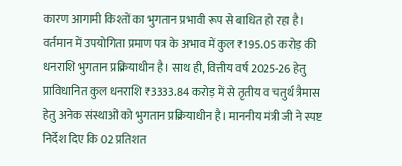कारण आगामी किश्तों का भुगतान प्रभावी रूप से बाधित हो रहा है। वर्तमान में उपयोगिता प्रमाण पत्र के अभाव में कुल ₹195.05 करोड़ की धनराशि भुगतान प्रक्रियाधीन है। साथ ही, वित्तीय वर्ष 2025-26 हेतु प्राविधानित कुल धनराशि ₹3333.84 करोड़ में से तृतीय व चतुर्थ त्रैमास हेतु अनेक संस्थाओं को भुगतान प्रक्रियाधीन है। माननीय मंत्री जी ने स्पष्ट निर्देश दिए कि 02 प्रतिशत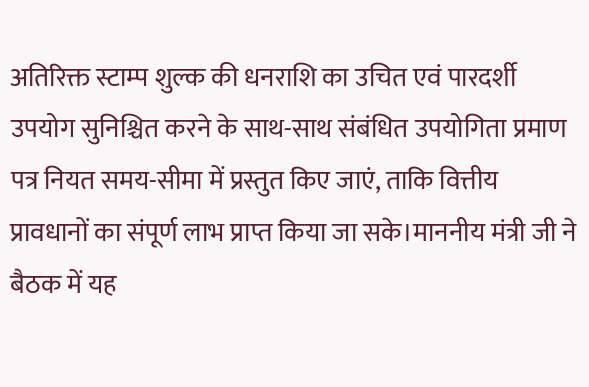अतिरिक्त स्टाम्प शुल्क की धनराशि का उचित एवं पारदर्शी उपयोग सुनिश्चित करने के साथ-साथ संबंधित उपयोगिता प्रमाण पत्र नियत समय-सीमा में प्रस्तुत किए जाएं, ताकि वित्तीय प्रावधानों का संपूर्ण लाभ प्राप्त किया जा सके।माननीय मंत्री जी ने बैठक में यह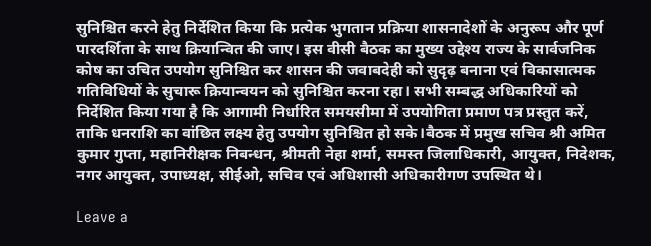सुनिश्चित करने हेतु निर्देशित किया कि प्रत्येक भुगतान प्रक्रिया शासनादेशों के अनुरूप और पूर्ण पारदर्शिता के साथ क्रियान्वित की जाए। इस वीसी बैठक का मुख्य उद्देश्य राज्य के सार्वजनिक कोष का उचित उपयोग सुनिश्चित कर शासन की जवाबदेही को सुदृढ़ बनाना एवं विकासात्मक गतिविधियों के सुचारू क्रियान्वयन को सुनिश्चित करना रहा। सभी सम्बद्ध अधिकारियों को निर्देशित किया गया है कि आगामी निर्धारित समयसीमा में उपयोगिता प्रमाण पत्र प्रस्तुत करें, ताकि धनराशि का वांछित लक्ष्य हेतु उपयोग सुनिश्चित हो सके।बैठक में प्रमुख सचिव श्री अमित कुमार गुप्ता, महानिरीक्षक निबन्धन, श्रीमती नेहा शर्मा, समस्त जिलाधिकारी, आयुक्त, निदेशक, नगर आयुक्त, उपाध्यक्ष, सीईओ, सचिव एवं अधिशासी अधिकारीगण उपस्थित थे।

Leave a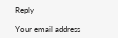Reply

Your email address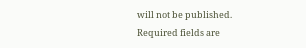will not be published. Required fields are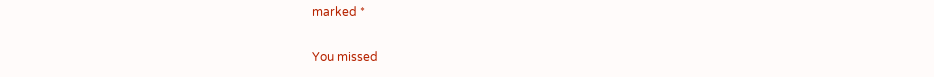marked *

You missed